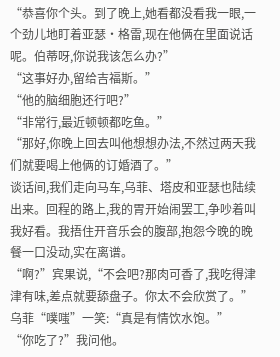“恭喜你个头。到了晚上,她看都没看我一眼,一个劲儿地盯着亚瑟·格雷,现在他俩在里面说话呢。伯蒂呀,你说我该怎么办?”
“这事好办,留给吉福斯。”
“他的脑细胞还行吧?”
“非常行,最近顿顿都吃鱼。”
“那好,你晚上回去叫他想想办法,不然过两天我们就要喝上他俩的订婚酒了。”
谈话间,我们走向马车,乌菲、塔皮和亚瑟也陆续出来。回程的路上,我的胃开始闹罢工,争吵着叫我好看。我捂住开音乐会的腹部,抱怨今晚的晚餐一口没动,实在离谱。
“啊?”宾果说,“不会吧?那肉可香了,我吃得津津有味,差点就要舔盘子。你太不会欣赏了。”
乌菲“噗嗤”一笑:“真是有情饮水饱。”
“你吃了?”我问他。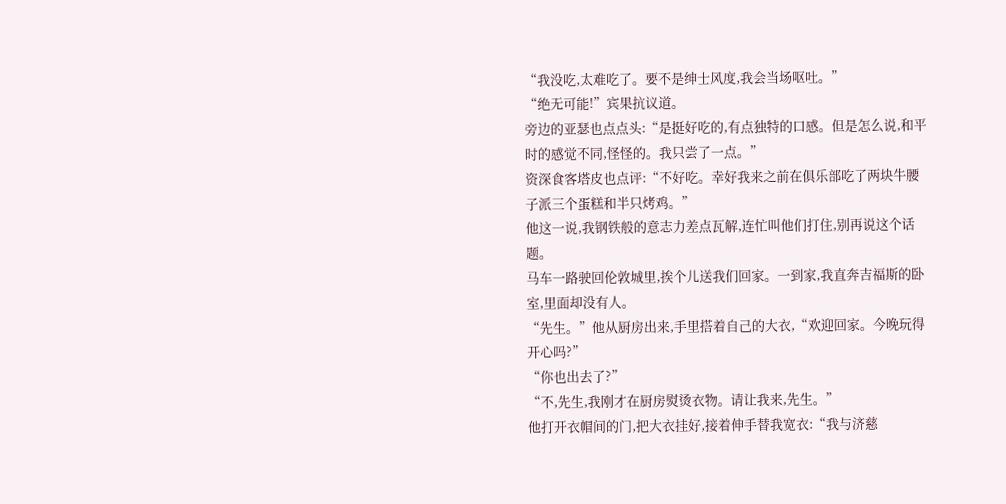“我没吃,太难吃了。要不是绅士风度,我会当场呕吐。”
“绝无可能!”宾果抗议道。
旁边的亚瑟也点点头:“是挺好吃的,有点独特的口感。但是怎么说,和平时的感觉不同,怪怪的。我只尝了一点。”
资深食客塔皮也点评:“不好吃。幸好我来之前在俱乐部吃了两块牛腰子派三个蛋糕和半只烤鸡。”
他这一说,我钢铁般的意志力差点瓦解,连忙叫他们打住,别再说这个话题。
马车一路驶回伦敦城里,挨个儿送我们回家。一到家,我直奔吉福斯的卧室,里面却没有人。
“先生。”他从厨房出来,手里搭着自己的大衣,“欢迎回家。今晚玩得开心吗?”
“你也出去了?”
“不,先生,我刚才在厨房熨烫衣物。请让我来,先生。”
他打开衣帽间的门,把大衣挂好,接着伸手替我宽衣:“我与济慈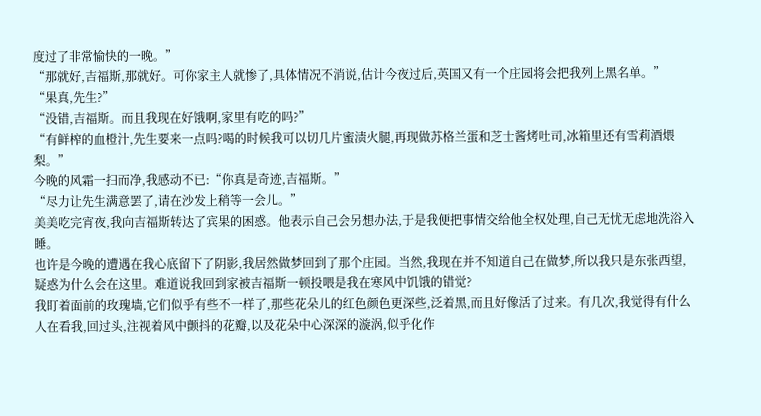度过了非常愉快的一晚。”
“那就好,吉福斯,那就好。可你家主人就惨了,具体情况不消说,估计今夜过后,英国又有一个庄园将会把我列上黑名单。”
“果真,先生?”
“没错,吉福斯。而且我现在好饿啊,家里有吃的吗?”
“有鲜榨的血橙汁,先生要来一点吗?喝的时候我可以切几片蜜渍火腿,再现做苏格兰蛋和芝士酱烤吐司,冰箱里还有雪莉酒煨梨。”
今晚的风霜一扫而净,我感动不已:“你真是奇迹,吉福斯。”
“尽力让先生满意罢了,请在沙发上稍等一会儿。”
美美吃完宵夜,我向吉福斯转达了宾果的困惑。他表示自己会另想办法,于是我便把事情交给他全权处理,自己无忧无虑地洗浴入睡。
也许是今晚的遭遇在我心底留下了阴影,我居然做梦回到了那个庄园。当然,我现在并不知道自己在做梦,所以我只是东张西望,疑惑为什么会在这里。难道说我回到家被吉福斯一顿投喂是我在寒风中饥饿的错觉?
我盯着面前的玫瑰墙,它们似乎有些不一样了,那些花朵儿的红色颜色更深些,泛着黑,而且好像活了过来。有几次,我觉得有什么人在看我,回过头,注视着风中颤抖的花瓣,以及花朵中心深深的漩涡,似乎化作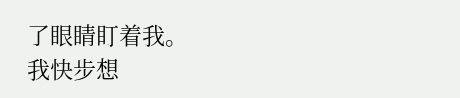了眼睛盯着我。
我快步想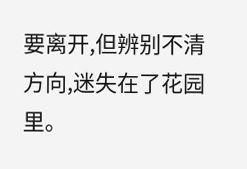要离开,但辨别不清方向,迷失在了花园里。